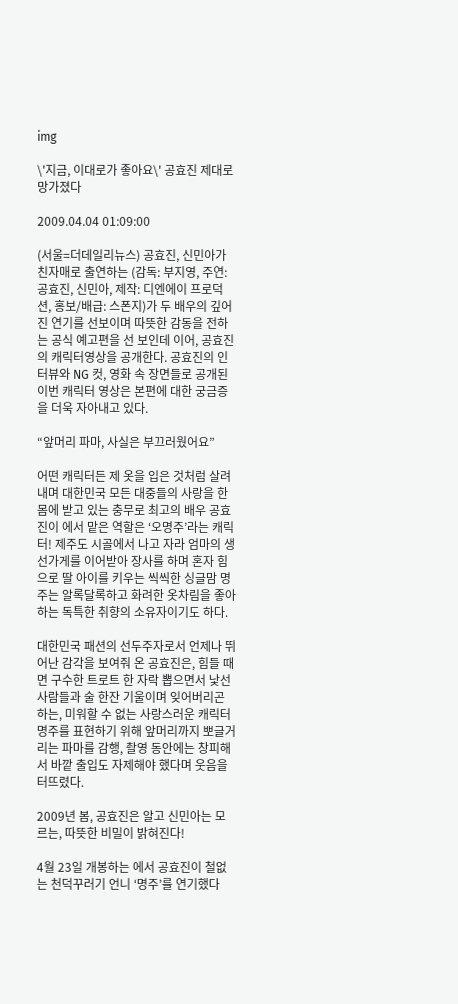img

\'지금, 이대로가 좋아요\' 공효진 제대로 망가졌다

2009.04.04 01:09:00

(서울=더데일리뉴스) 공효진, 신민아가 친자매로 출연하는 (감독: 부지영, 주연: 공효진, 신민아, 제작: 디엔에이 프로덕션, 홍보/배급: 스폰지)가 두 배우의 깊어진 연기를 선보이며 따뜻한 감동을 전하는 공식 예고편을 선 보인데 이어, 공효진의 캐릭터영상을 공개한다. 공효진의 인터뷰와 NG 컷, 영화 속 장면들로 공개된 이번 캐릭터 영상은 본편에 대한 궁금증을 더욱 자아내고 있다.

“앞머리 파마, 사실은 부끄러웠어요”

어떤 캐릭터든 제 옷을 입은 것처럼 살려내며 대한민국 모든 대중들의 사랑을 한 몸에 받고 있는 충무로 최고의 배우 공효진이 에서 맡은 역할은 ‘오명주’라는 캐릭터! 제주도 시골에서 나고 자라 엄마의 생선가게를 이어받아 장사를 하며 혼자 힘으로 딸 아이를 키우는 씩씩한 싱글맘 명주는 알록달록하고 화려한 옷차림을 좋아하는 독특한 취향의 소유자이기도 하다.

대한민국 패션의 선두주자로서 언제나 뛰어난 감각을 보여줘 온 공효진은, 힘들 때면 구수한 트로트 한 자락 뽑으면서 낯선 사람들과 술 한잔 기울이며 잊어버리곤 하는, 미워할 수 없는 사랑스러운 캐릭터 명주를 표현하기 위해 앞머리까지 뽀글거리는 파마를 감행, 촬영 동안에는 창피해서 바깥 출입도 자제해야 했다며 웃음을 터뜨렸다.

2009년 봄, 공효진은 알고 신민아는 모르는, 따뜻한 비밀이 밝혀진다!

4월 23일 개봉하는 에서 공효진이 철없는 천덕꾸러기 언니 ‘명주’를 연기했다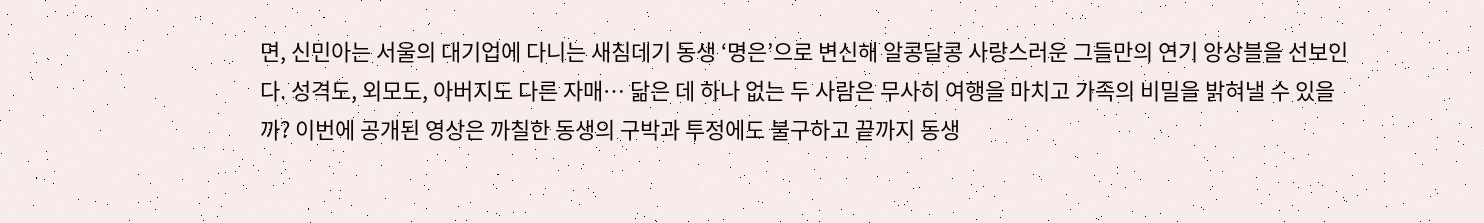면, 신민아는 서울의 대기업에 다니는 새침데기 동생 ‘명은’으로 변신해 알콩달콩 사랑스러운 그들만의 연기 앙상블을 선보인다. 성격도, 외모도, 아버지도 다른 자매… 닮은 데 하나 없는 두 사람은 무사히 여행을 마치고 가족의 비밀을 밝혀낼 수 있을까? 이번에 공개된 영상은 까칠한 동생의 구박과 투정에도 불구하고 끝까지 동생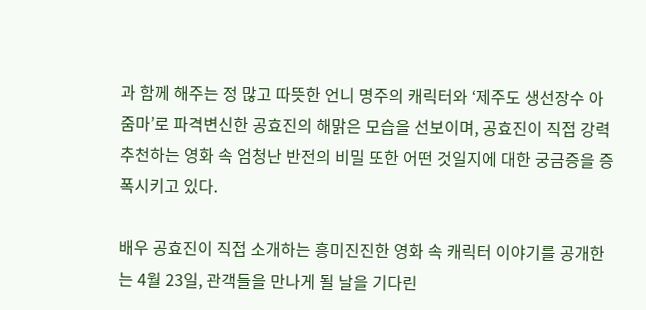과 함께 해주는 정 많고 따뜻한 언니 명주의 캐릭터와 ‘제주도 생선장수 아줌마’로 파격변신한 공효진의 해맑은 모습을 선보이며, 공효진이 직접 강력 추천하는 영화 속 엄청난 반전의 비밀 또한 어떤 것일지에 대한 궁금증을 증폭시키고 있다.

배우 공효진이 직접 소개하는 흥미진진한 영화 속 캐릭터 이야기를 공개한 는 4월 23일, 관객들을 만나게 될 날을 기다린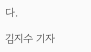다.

김지수 기자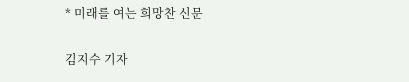* 미래를 여는 희망찬 신문

김지수 기자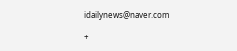idailynews@naver.com

+